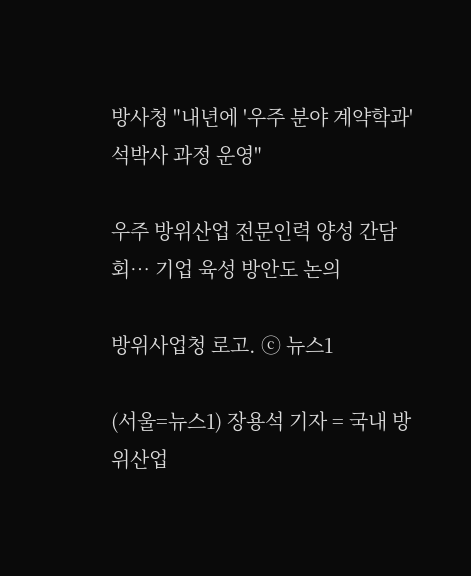방사청 "내년에 '우주 분야 계약학과' 석박사 과정 운영"

우주 방위산업 전문인력 양성 간담회… 기업 육성 방안도 논의

방위사업청 로고. ⓒ 뉴스1

(서울=뉴스1) 장용석 기자 = 국내 방위산업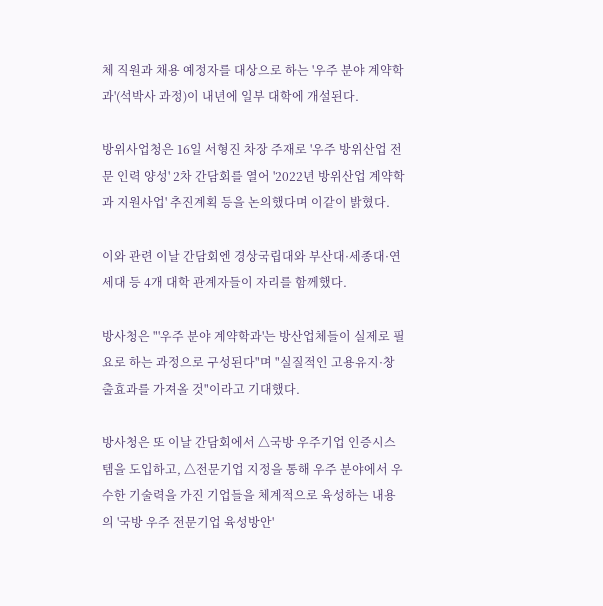체 직원과 채용 예정자를 대상으로 하는 '우주 분야 계약학과'(석박사 과정)이 내년에 일부 대학에 개설된다.

방위사업청은 16일 서형진 차장 주재로 '우주 방위산업 전문 인력 양성' 2차 간담회를 열어 '2022년 방위산업 계약학과 지원사업' 추진계획 등을 논의했다며 이같이 밝혔다.

이와 관련 이날 간담회엔 경상국립대와 부산대·세종대·연세대 등 4개 대학 관계자들이 자리를 함께했다.

방사청은 "'우주 분야 계약학과'는 방산업체들이 실제로 필요로 하는 과정으로 구성된다"며 "실질적인 고용유지·창출효과를 가져올 것"이라고 기대했다.

방사청은 또 이날 간담회에서 △국방 우주기업 인증시스템을 도입하고, △전문기업 지정을 통해 우주 분야에서 우수한 기술력을 가진 기업들을 체계적으로 육성하는 내용의 '국방 우주 전문기업 육성방안'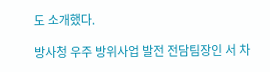도 소개했다.

방사청 우주 방위사업 발전 전담팀장인 서 차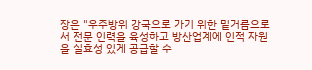장은 "우주방위 강국으로 가기 위한 밑거름으로서 전문 인력을 육성하고 방산업계에 인적 자원을 실효성 있게 공급할 수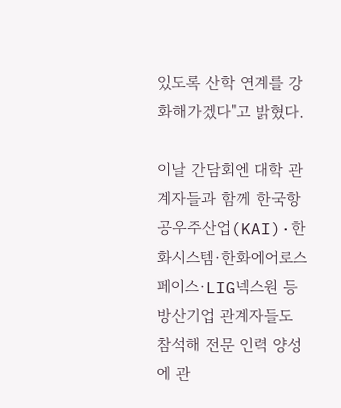있도록 산학 연계를 강화해가겠다"고 밝혔다.

이날 간담회엔 대학 관계자들과 함께 한국항공우주산업(KAI)·한화시스템·한화에어로스페이스·LIG넥스원 등 방산기업 관계자들도 참석해 전문 인력 양성에 관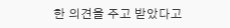한 의견을 주고 받았다고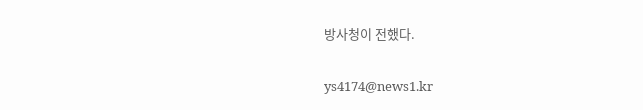방사청이 전했다.

ys4174@news1.kr